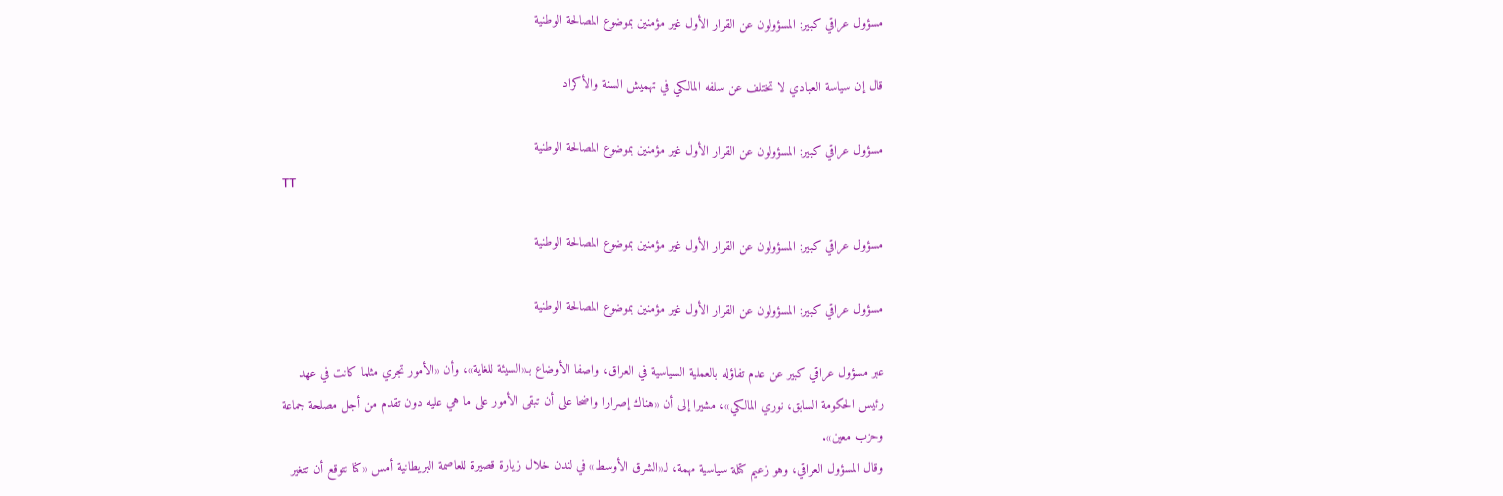مسؤول عراقي كبير: المسؤولون عن القرار الأول غير مؤمنين بموضوع المصالحة الوطنية

قال إن سياسة العبادي لا تختلف عن سلفه المالكي في تهميش السنة والأكراد

مسؤول عراقي كبير: المسؤولون عن القرار الأول غير مؤمنين بموضوع المصالحة الوطنية
TT

مسؤول عراقي كبير: المسؤولون عن القرار الأول غير مؤمنين بموضوع المصالحة الوطنية

مسؤول عراقي كبير: المسؤولون عن القرار الأول غير مؤمنين بموضوع المصالحة الوطنية

عبر مسؤول عراقي كبير عن عدم تفاؤله بالعملية السياسية في العراق، واصفا الأوضاع بـ«السيئة للغاية»، وأن «الأمور تجري مثلما كانت في عهد رئيس الحكومة السابق، نوري المالكي»، مشيرا إلى أن «هناك إصرارا واضحا على أن تبقى الأمور على ما هي عليه دون تقدم من أجل مصلحة جماعة وحزب معين».
وقال المسؤول العراقي، وهو زعيم كتلة سياسية مهمة، لـ«الشرق الأوسط» في لندن خلال زيارة قصيرة للعاصمة البريطانية أمس «كنا نتوقع أن تتغير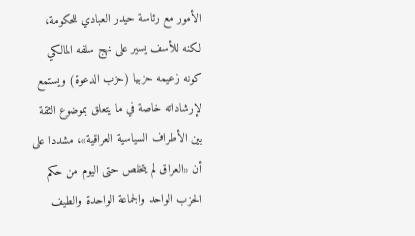الأمور مع رئاسة حيدر العبادي للحكومة، لكنه للأسف يسير على نهج سلفه المالكي كونه زعيمه حزبيا (حزب الدعوة) ويستمع لإرشاداته خاصة في ما يتعلق بموضوع الثقة بين الأطراف السياسية العراقية»، مشددا على أن «العراق لم يتخلص حتى اليوم من حكم الحزب الواحد والجماعة الواحدة والطيف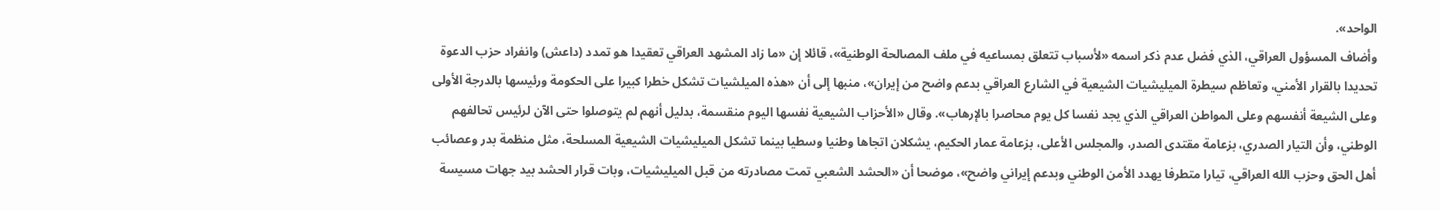الواحد».
وأضاف المسؤول العراقي، الذي فضل عدم ذكر اسمه «لأسباب تتعلق بمساعيه في ملف المصالحة الوطنية»، قائلا إن «ما زاد المشهد العراقي تعقيدا هو تمدد (داعش) وانفراد حزب الدعوة تحديدا بالقرار الأمني، وتعاظم سيطرة الميليشيات الشيعية في الشارع العراقي بدعم واضح من إيران»، منبها إلى أن «هذه الميلشيات تشكل خطرا كبيرا على الحكومة ورئيسها بالدرجة الأولى وعلى الشيعة أنفسهم وعلى المواطن العراقي الذي يجد نفسا كل يوم محاصرا بالإرهاب». وقال «الأحزاب الشيعية نفسها اليوم منقسمة، بدليل أنهم لم يتوصلوا حتى الآن لرئيس تحالفهم الوطني، وأن التيار الصدري، بزعامة مقتدى الصدر، والمجلس الأعلى، بزعامة عمار الحكيم، يشكلان اتجاها وطنيا وسطيا بينما تشكل الميليشيات الشيعية المسلحة، مثل منظمة بدر وعصائب أهل الحق وحزب الله العراقي، تيارا متطرفا يهدد الأمن الوطني وبدعم إيراني واضح»، موضحا أن «الحشد الشعبي تمت مصادرته من قبل الميليشيات، وبات قرار الحشد بيد جهات مسيسة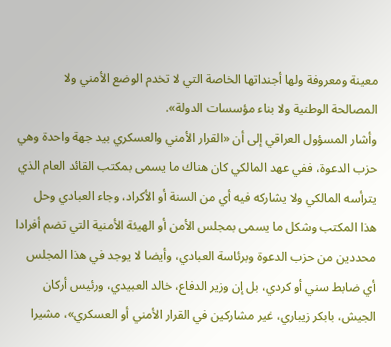معينة ومعروفة ولها أجنداتها الخاصة التي لا تخدم الوضع الأمني ولا المصالحة الوطنية ولا بناء مؤسسات الدولة».
وأشار المسؤول العراقي إلى أن «القرار الأمني والعسكري بيد جهة واحدة وهي حزب الدعوة، ففي عهد المالكي كان هناك ما يسمى بمكتب القائد العام الذي يترأسه المالكي ولا يشاركه فيه أي من السنة أو الأكراد، وجاء العبادي وحل هذا المكتب وشكل ما يسمى بمجلس الأمن أو الهيئة الأمنية التي تضم أفرادا محددين من حزب الدعوة وبرئاسة العبادي، وأيضا لا يوجد في هذا المجلس أي ضابط سني أو كردي، بل إن وزير الدفاع، خالد العبيدي، ورئيس أركان الجيش، بابكر زيباري، غير مشاركين في القرار الأمني أو العسكري»، مشيرا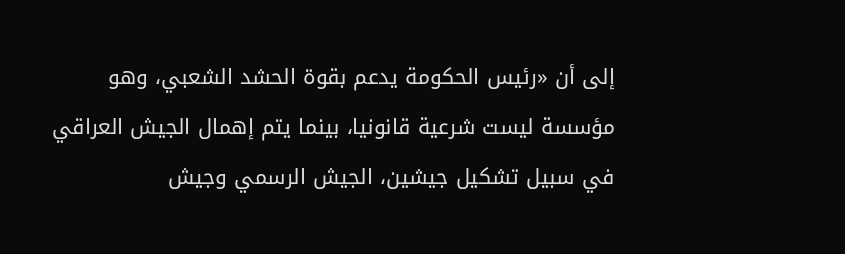إلى أن «رئيس الحكومة يدعم بقوة الحشد الشعبي، وهو مؤسسة ليست شرعية قانونيا، بينما يتم إهمال الجيش العراقي في سبيل تشكيل جيشين، الجيش الرسمي وجيش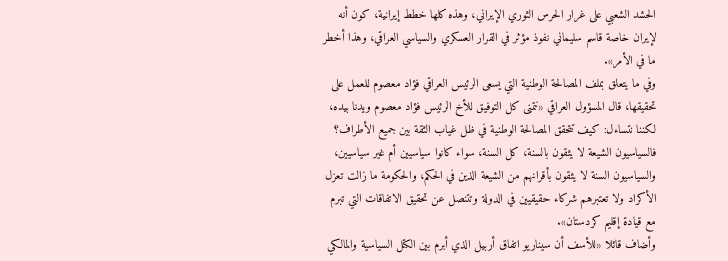الحشد الشعبي على غرار الحرس الثوري الإيراني، وهذه كلها خطط إيرانية، كون أنه لإيران خاصة قاسم سليماني نفوذ مؤثر في القرار العسكري والسياسي العراقي، وهذا أخطر ما في الأمر».
وفي ما يتعلق بملف المصالحة الوطنية التي يسعى الرئيس العراقي فؤاد معصوم للعمل على تحقيقها، قال المسؤول العراقي «نتمنى كل التوفيق للأخ الرئيس فؤاد معصوم ويدنا بيده، لكننا نتساءل: كيف تتحقق المصالحة الوطنية في ظل غياب الثقة بين جميع الأطراف؟ فالسياسيون الشيعة لا يثقون بالسنة، كل السنة، سواء كانوا سياسيين أم غير سياسيين، والسياسيون السنة لا يثقون بأقرانهم من الشيعة الذين في الحكم، والحكومة ما زالت تعزل الأكراد ولا تعتبرهم شركاء حقيقيين في الدولة وتتنصل عن تحقيق الاتفاقات التي تبرم مع قيادة إقليم كردستان».
وأضاف قائلا «للأسف أن سيناريو اتفاق أربيل الذي أبرم بين الكتل السياسية والمالكي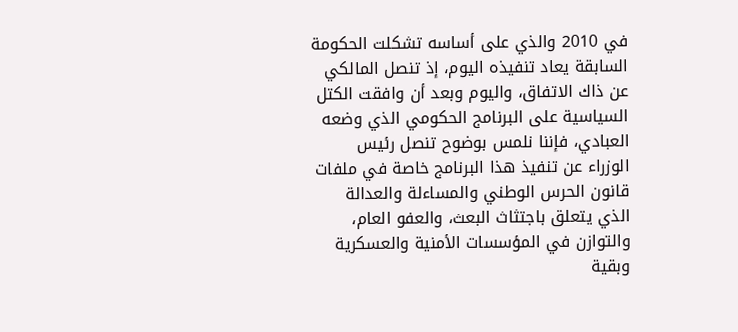في 2010 والذي على أساسه تشكلت الحكومة السابقة يعاد تنفيذه اليوم، إذ تنصل المالكي عن ذاك الاتفاق، واليوم وبعد أن وافقت الكتل السياسية على البرنامج الحكومي الذي وضعه العبادي، فإننا نلمس بوضوح تنصل رئيس الوزراء عن تنفيذ هذا البرنامج خاصة في ملفات قانون الحرس الوطني والمساءلة والعدالة الذي يتعلق باجتثاث البعث، والعفو العام، والتوازن في المؤسسات الأمنية والعسكرية وبقية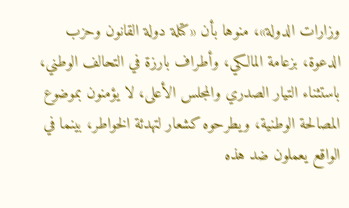وزارات الدولة»، منوها بأن «كتلة دولة القانون وحزب الدعوة، بزعامة المالكي، وأطراف بارزة في التحالف الوطني، باستثناء التيار الصدري والمجلس الأعلى، لا يؤمنون بموضوع المصالحة الوطنية، ويطرحوه كشعار لتهدئة الخواطر، بينما في الواقع يعملون ضد هذه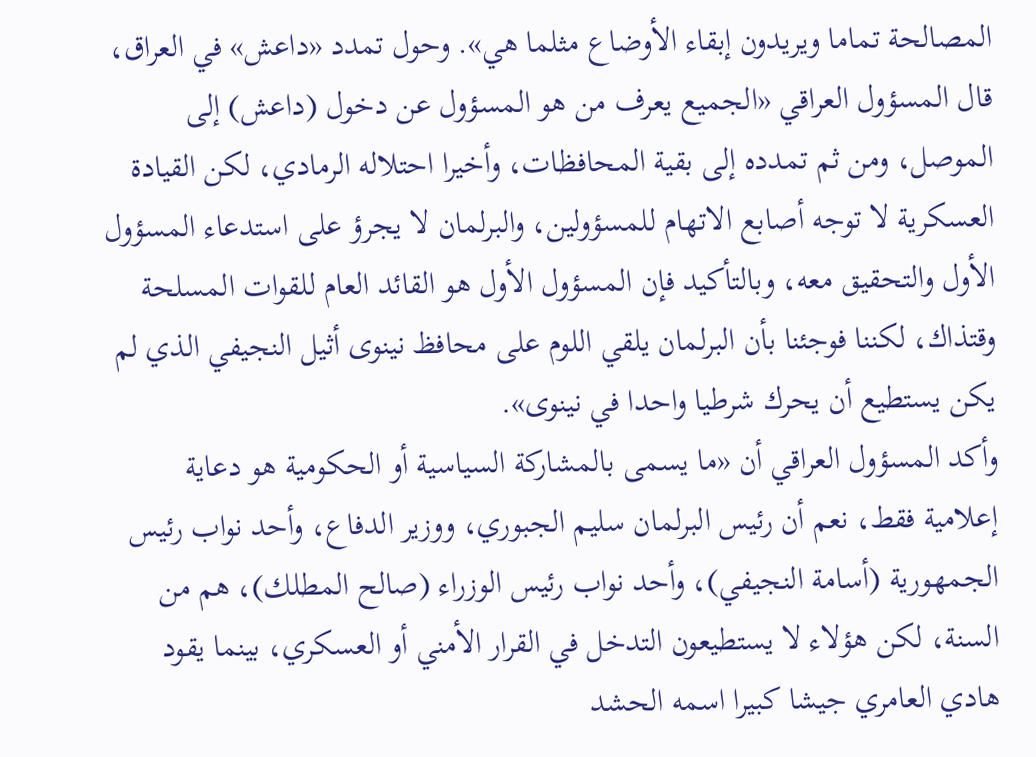المصالحة تماما ويريدون إبقاء الأوضاع مثلما هي». وحول تمدد «داعش» في العراق، قال المسؤول العراقي «الجميع يعرف من هو المسؤول عن دخول (داعش) إلى الموصل، ومن ثم تمدده إلى بقية المحافظات، وأخيرا احتلاله الرمادي، لكن القيادة العسكرية لا توجه أصابع الاتهام للمسؤولين، والبرلمان لا يجرؤ على استدعاء المسؤول الأول والتحقيق معه، وبالتأكيد فإن المسؤول الأول هو القائد العام للقوات المسلحة وقتذاك، لكننا فوجئنا بأن البرلمان يلقي اللوم على محافظ نينوى أثيل النجيفي الذي لم يكن يستطيع أن يحرك شرطيا واحدا في نينوى».
وأكد المسؤول العراقي أن «ما يسمى بالمشاركة السياسية أو الحكومية هو دعاية إعلامية فقط، نعم أن رئيس البرلمان سليم الجبوري، ووزير الدفاع، وأحد نواب رئيس الجمهورية (أسامة النجيفي)، وأحد نواب رئيس الوزراء (صالح المطلك)، هم من السنة، لكن هؤلاء لا يستطيعون التدخل في القرار الأمني أو العسكري، بينما يقود هادي العامري جيشا كبيرا اسمه الحشد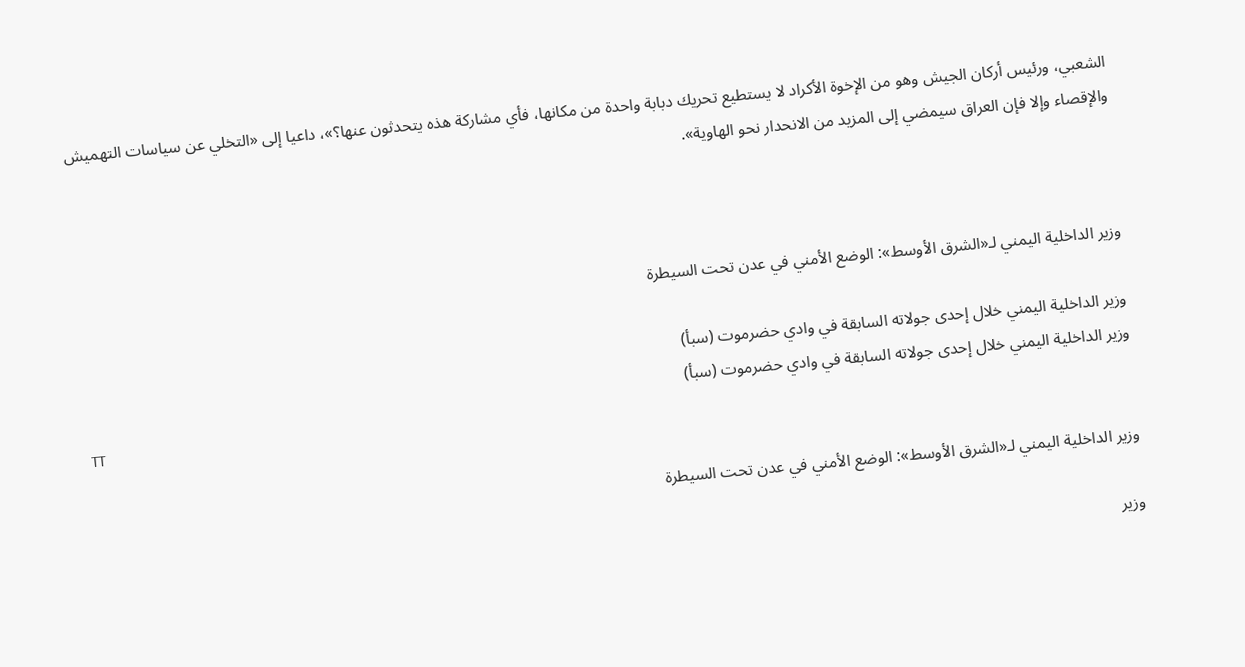الشعبي، ورئيس أركان الجيش وهو من الإخوة الأكراد لا يستطيع تحريك دبابة واحدة من مكانها، فأي مشاركة هذه يتحدثون عنها؟»، داعيا إلى «التخلي عن سياسات التهميش والإقصاء وإلا فإن العراق سيمضي إلى المزيد من الانحدار نحو الهاوية».



وزير الداخلية اليمني لـ«الشرق الأوسط»: الوضع الأمني في عدن تحت السيطرة

وزير الداخلية اليمني خلال إحدى جولاته السابقة في وادي حضرموت (سبأ)
وزير الداخلية اليمني خلال إحدى جولاته السابقة في وادي حضرموت (سبأ)
TT

وزير الداخلية اليمني لـ«الشرق الأوسط»: الوضع الأمني في عدن تحت السيطرة

وزير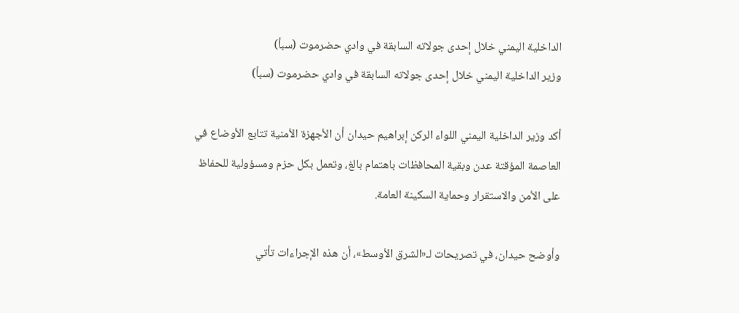الداخلية اليمني خلال إحدى جولاته السابقة في وادي حضرموت (سبأ)
وزير الداخلية اليمني خلال إحدى جولاته السابقة في وادي حضرموت (سبأ)

أكد وزير الداخلية اليمني اللواء الركن إبراهيم حيدان أن الأجهزة الأمنية تتابع الأوضاع في العاصمة المؤقتة عدن وبقية المحافظات باهتمام بالغ، وتعمل بكل حزم ومسؤولية للحفاظ على الأمن والاستقرار وحماية السكينة العامة.

وأوضح حيدان، في تصريحات لـ«الشرق الأوسط»، أن هذه الإجراءات تأتي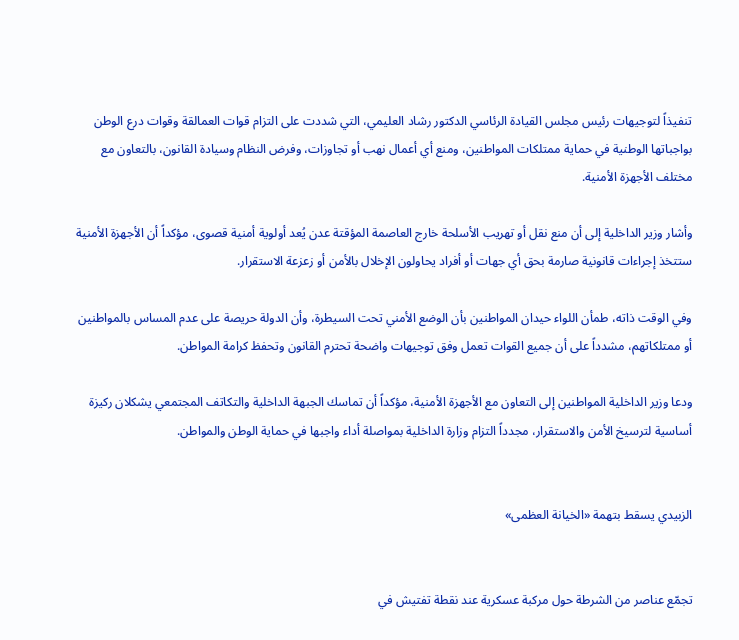تنفيذاً لتوجيهات رئيس مجلس القيادة الرئاسي الدكتور رشاد العليمي، التي شددت على التزام قوات العمالقة وقوات درع الوطن بواجباتها الوطنية في حماية ممتلكات المواطنين، ومنع أي أعمال نهب أو تجاوزات، وفرض النظام وسيادة القانون، بالتعاون مع مختلف الأجهزة الأمنية.

وأشار وزير الداخلية إلى أن منع نقل أو تهريب الأسلحة خارج العاصمة المؤقتة عدن يُعد أولوية أمنية قصوى، مؤكداً أن الأجهزة الأمنية ستتخذ إجراءات قانونية صارمة بحق أي جهات أو أفراد يحاولون الإخلال بالأمن أو زعزعة الاستقرار.

وفي الوقت ذاته، طمأن اللواء حيدان المواطنين بأن الوضع الأمني تحت السيطرة، وأن الدولة حريصة على عدم المساس بالمواطنين أو ممتلكاتهم، مشدداً على أن جميع القوات تعمل وفق توجيهات واضحة تحترم القانون وتحفظ كرامة المواطن.

ودعا وزير الداخلية المواطنين إلى التعاون مع الأجهزة الأمنية، مؤكداً أن تماسك الجبهة الداخلية والتكاتف المجتمعي يشكلان ركيزة أساسية لترسيخ الأمن والاستقرار، مجدداً التزام وزارة الداخلية بمواصلة أداء واجبها في حماية الوطن والمواطن.


الزبيدي يسقط بتهمة «الخيانة العظمى»


تجمّع عناصر من الشرطة حول مركبة عسكرية عند نقطة تفتيش في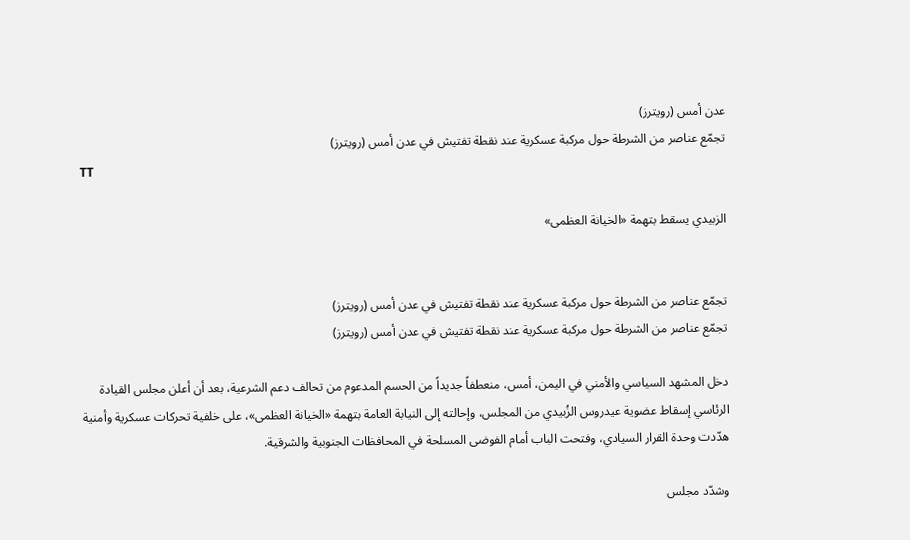عدن أمس (رويترز)
تجمّع عناصر من الشرطة حول مركبة عسكرية عند نقطة تفتيش في عدن أمس (رويترز)
TT

الزبيدي يسقط بتهمة «الخيانة العظمى»


تجمّع عناصر من الشرطة حول مركبة عسكرية عند نقطة تفتيش في عدن أمس (رويترز)
تجمّع عناصر من الشرطة حول مركبة عسكرية عند نقطة تفتيش في عدن أمس (رويترز)

دخل المشهد السياسي والأمني في اليمن، أمس، منعطفاً جديداً من الحسم المدعوم من تحالف دعم الشرعية، بعد أن أعلن مجلس القيادة الرئاسي إسقاط عضوية عيدروس الزُبيدي من المجلس، وإحالته إلى النيابة العامة بتهمة «الخيانة العظمى»، على خلفية تحركات عسكرية وأمنية هدّدت وحدة القرار السيادي، وفتحت الباب أمام الفوضى المسلحة في المحافظات الجنوبية والشرقية.

وشدّد مجلس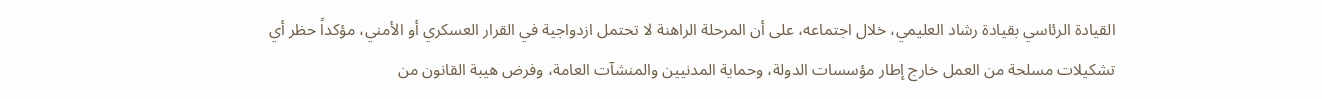القيادة الرئاسي بقيادة رشاد العليمي، خلال اجتماعه، على أن المرحلة الراهنة لا تحتمل ازدواجية في القرار العسكري أو الأمني، مؤكداً حظر أي تشكيلات مسلحة من العمل خارج إطار مؤسسات الدولة، وحماية المدنيين والمنشآت العامة، وفرض هيبة القانون من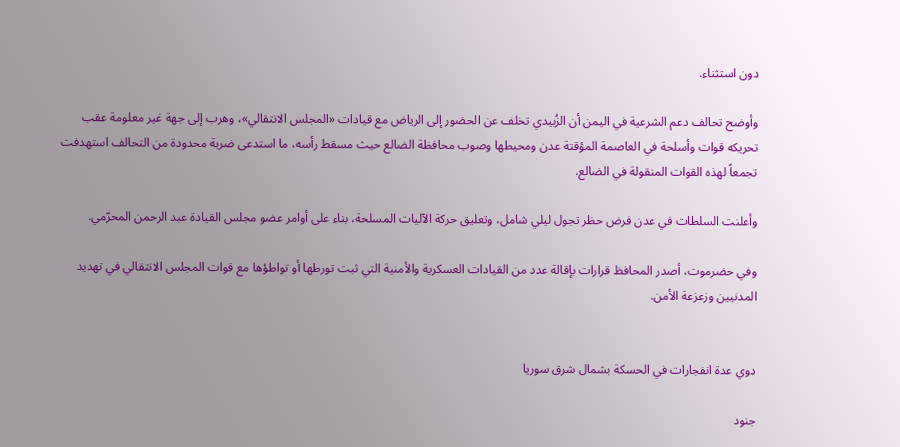دون استثناء.

وأوضح تحالف دعم الشرعية في اليمن أن الزُبيدي تخلف عن الحضور إلى الرياض مع قيادات «المجلس الانتقالي»، وهرب إلى جهة غير معلومة عقب تحريكه قوات وأسلحة في العاصمة المؤقتة عدن ومحيطها وصوب محافظة الضالع حيث مسقط رأسه، ما استدعى ضربة محدودة من التحالف استهدفت تجمعاً لهذه القوات المنقولة في الضالع.

وأعلنت السلطات في عدن فرض حظر تجول ليلي شامل، وتعليق حركة الآليات المسلحة، بناء على أوامر عضو مجلس القيادة عبد الرحمن المحرّمي.

وفي حضرموت، أصدر المحافظ قرارات بإقالة عدد من القيادات العسكرية والأمنية التي ثبت تورطها أو تواطؤها مع قوات المجلس الانتقالي في تهديد المدنيين وزعزعة الأمن.


دوي عدة انفجارات في الحسكة بشمال شرق سوريا

جنود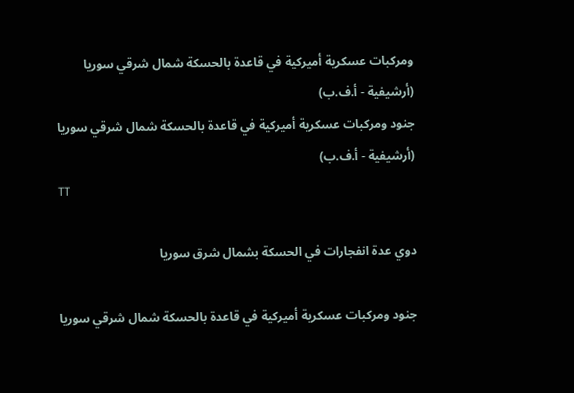ومركبات عسكرية أميركية في قاعدة بالحسكة شمال شرقي سوريا (أرشيفية - أ.ف.ب)
جنود ومركبات عسكرية أميركية في قاعدة بالحسكة شمال شرقي سوريا (أرشيفية - أ.ف.ب)
TT

دوي عدة انفجارات في الحسكة بشمال شرق سوريا

جنود ومركبات عسكرية أميركية في قاعدة بالحسكة شمال شرقي سوريا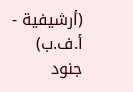(أرشيفية - أ.ف.ب)
جنود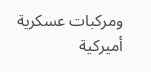ومركبات عسكرية أميركية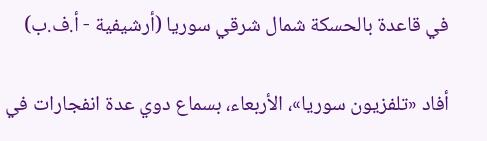في قاعدة بالحسكة شمال شرقي سوريا (أرشيفية - أ.ف.ب)

أفاد «تلفزيون سوريا»، الأربعاء، بسماع دوي عدة انفجارات في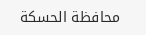محافظة الحسكة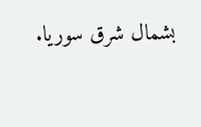بشمال شرق سوريا.